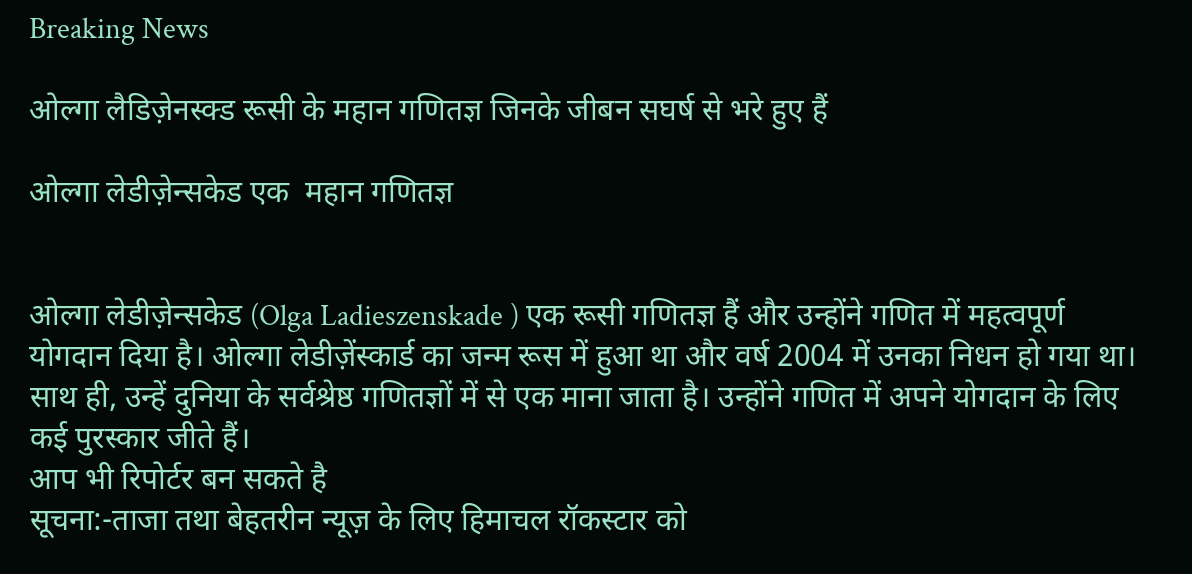Breaking News

ओल्गा लैडिज़ेनस्क्ड रूसी के महान गणितज्ञ जिनके जीबन सघर्ष से भरे हुए हैं

ओल्गा लेडीज़ेन्सकेड एक  महान गणितज्ञ


ओल्गा लेडीज़ेन्सकेड (Olga Ladieszenskade ) एक रूसी गणितज्ञ हैं और उन्होंने गणित में महत्वपूर्ण योगदान दिया है। ओल्गा लेडीज़ेंस्कार्ड का जन्म रूस में हुआ था और वर्ष 2004 में उनका निधन हो गया था। साथ ही, उन्हें दुनिया के सर्वश्रेष्ठ गणितज्ञों में से एक माना जाता है। उन्होंने गणित में अपने योगदान के लिए कई पुरस्कार जीते हैं।
आप भी रिपोर्टर बन सकते है
सूचना:-ताजा तथा बेहतरीन न्यूज़ के लिए हिमाचल रॉकस्टार को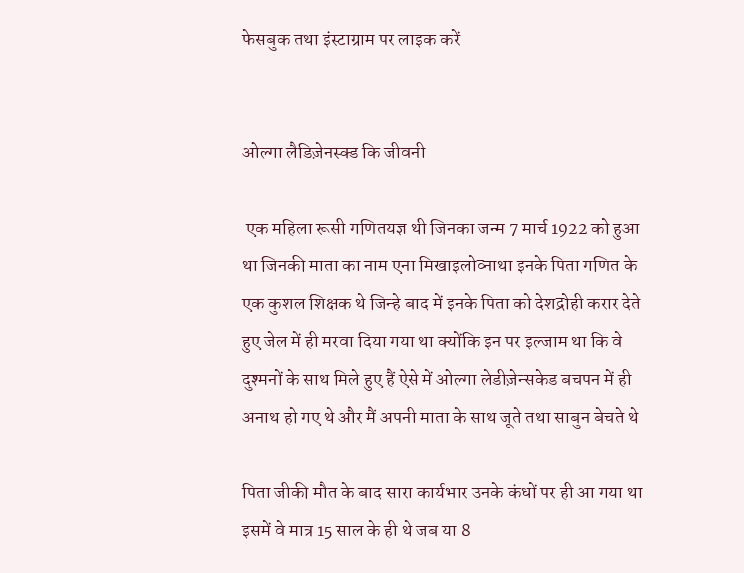फेसबुक तथा इंस्टाग्राम पर लाइक करें


ओल्गा लैडिज़ेनस्क्ड कि जीवनी

 एक महिला रूसी गणितयज्ञ थी जिनका जन्म 7 मार्च 1922 को हुआ था जिनकी माता का नाम एना मिखाइलोव्नाथा इनके पिता गणित के एक कुशल शिक्षक थे जिन्हे बाद में इनके पिता को देशद्रोही करार देते हुए जेल में ही मरवा दिया गया था क्योंकि इन पर इल्जाम था कि वे दुश्मनों के साथ मिले हुए हैं ऐसे में ओल्गा लेडीज़ेन्सकेड बचपन में ही अनाथ हो गए थे और मैं अपनी माता के साथ जूते तथा साबुन बेचते थे

पिता जीकी मौत के बाद सारा कार्यभार उनके कंधों पर ही आ गया था इसमें वे मात्र 15 साल के ही थे जब या 8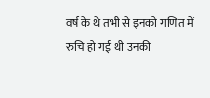वर्ष के थे तभी से इनको गणित में रुचि हो गई थी उनकी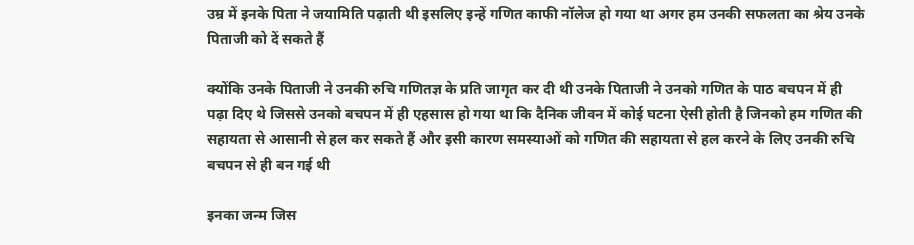उम्र में इनके पिता ने जयामिति पढ़ाती थी इसलिए इन्हें गणित काफी नॉलेज हो गया था अगर हम उनकी सफलता का श्रेय उनके पिताजी को दें सकते हैं

क्योंकि उनके पिताजी ने उनकी रुचि गणितज्ञ के प्रति जागृत कर दी थी उनके पिताजी ने उनको गणित के पाठ बचपन में ही पढ़ा दिए थे जिससे उनको बचपन में ही एहसास हो गया था कि दैनिक जीवन में कोई घटना ऐसी होती है जिनको हम गणित की सहायता से आसानी से हल कर सकते हैं और इसी कारण समस्याओं को गणित की सहायता से हल करने के लिए उनकी रुचि बचपन से ही बन गई थी

इनका जन्म जिस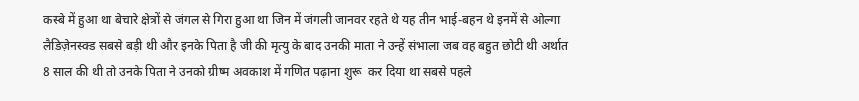कस्बे में हुआ था बेचारे क्षेत्रों से जंगल से गिरा हुआ था जिन में जंगली जानवर रहते थे यह तीन भाई-बहन थे इनमें से ओल्गा लैडिज़ेनस्क्ड सबसे बड़ी थी और इनके पिता है जी की मृत्यु के बाद उनकी माता ने उन्हें संभाला जब वह बहुत छोटी थी अर्थात 8 साल की थी तो उनके पिता ने उनको ग्रीष्म अवकाश में गणित पढ़ाना शुरू  कर दिया था सबसे पहले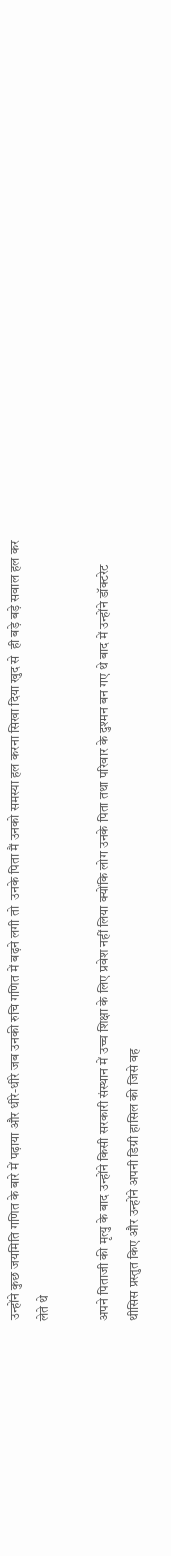उन्होंने कुछ जयमिति गणित के बारे में पढ़ाया और धीरे-धीरे जब उनकी रुचि गणित में बढ़ने लगी तो  उनके पिता मैं उनको समस्या हल करना सिखा दिया खुद से  ही बड़े बड़े सवाल हल कर लेते थे

अपने पिताजी की मृत्यु के बाद उन्होंने किसी सरकारी संस्थान में उच्च शिक्षा के लिए प्रवेश नहीं लिया क्योंकि लोग उनके पिता तथा परिवार के दुश्मन बन गए थे बाद में उन्होंने डॉक्टरेट थीसिस प्रस्तुत किए और उन्होंने अपनी डिग्री हासिल की जिसे वह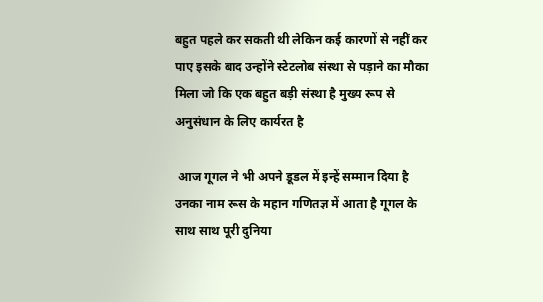बहुत पहले कर सकती थी लेकिन कई कारणों से नहीं कर पाए इसके बाद उन्होंने स्टेटलोब संस्था से पड़ाने का मौका मिला जो कि एक बहुत बड़ी संस्था है मुख्य रूप से अनुसंधान के लिए कार्यरत है

 आज गूगल ने भी अपने डूडल में इन्हें सम्मान दिया है उनका नाम रूस के महान गणितज्ञ में आता है गूगल के साथ साथ पूरी दुनिया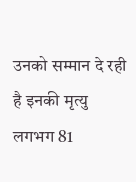उनको सम्मान दे रही है इनकी मृत्यु लगभग 81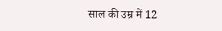साल की उम्र में 12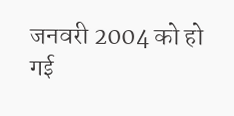जनवरी 2004 को हो गई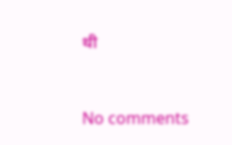थी


No comments